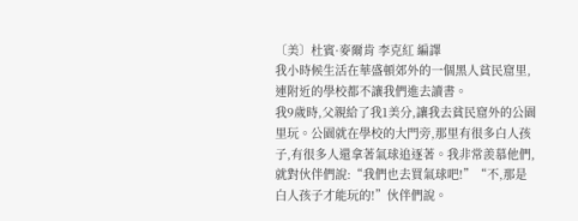〔美〕杜賓·麥爾肯 李克紅 編譯
我小時候生活在華盛頓郊外的一個黑人貧民窟里,連附近的學校都不讓我們進去讀書。
我9歲時,父親給了我1美分,讓我去貧民窟外的公園里玩。公園就在學校的大門旁,那里有很多白人孩子,有很多人還拿著氣球追逐著。我非常羨慕他們,就對伙伴們說:“我們也去買氣球吧!”“不,那是白人孩子才能玩的!”伙伴們說。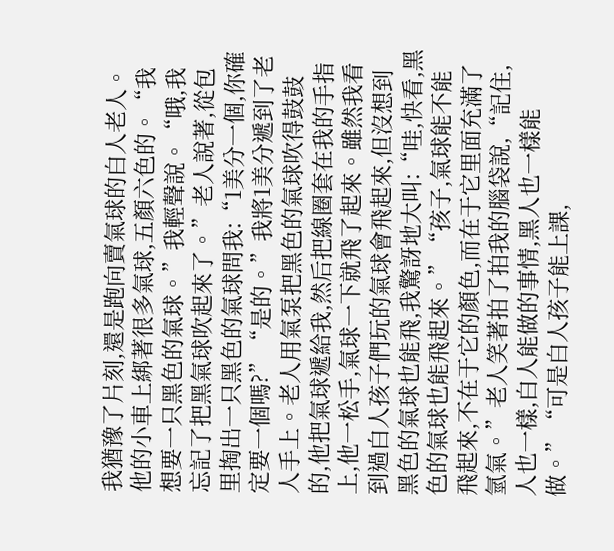我猶豫了片刻,還是跑向賣氣球的白人老人。他的小車上綁著很多氣球,五顏六色的。“我想要一只黑色的氣球。”我輕聲說。“哦,我忘記了把黑氣球吹起來了。”老人說著,從包里掏出一只黑色的氣球問我:“1美分一個,你確定要一個嗎?”“是的。”我將1美分遞到了老人手上。老人用氣泵把黑色的氣球吹得鼓鼓的,他把氣球遞給我,然后把線圈套在我的手指上,他一松手,氣球一下就飛了起來。雖然我看到過白人孩子們玩的氣球會飛起來,但沒想到黑色的氣球也能飛,我驚訝地大叫:“哇,快看,黑色的氣球也能飛起來。”“孩子,氣球能不能飛起來,不在于它的顏色,而在于它里面充滿了氫氣。”老人笑著拍了拍我的腦袋說,“記住,人也一樣,白人能做的事情,黑人也一樣能做。”“可是白人孩子能上課,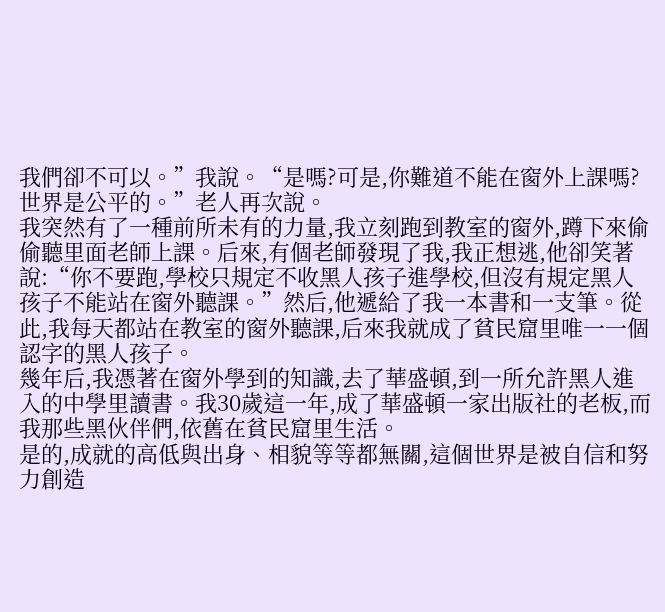我們卻不可以。”我說。“是嗎?可是,你難道不能在窗外上課嗎?世界是公平的。”老人再次說。
我突然有了一種前所未有的力量,我立刻跑到教室的窗外,蹲下來偷偷聽里面老師上課。后來,有個老師發現了我,我正想逃,他卻笑著說:“你不要跑,學校只規定不收黑人孩子進學校,但沒有規定黑人孩子不能站在窗外聽課。”然后,他遞給了我一本書和一支筆。從此,我每天都站在教室的窗外聽課,后來我就成了貧民窟里唯一一個認字的黑人孩子。
幾年后,我憑著在窗外學到的知識,去了華盛頓,到一所允許黑人進入的中學里讀書。我30歲這一年,成了華盛頓一家出版社的老板,而我那些黑伙伴們,依舊在貧民窟里生活。
是的,成就的高低與出身、相貌等等都無關,這個世界是被自信和努力創造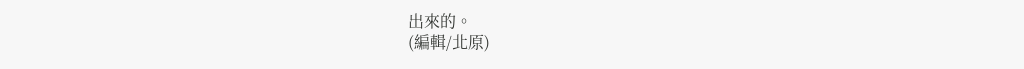出來的。
(編輯/北原)